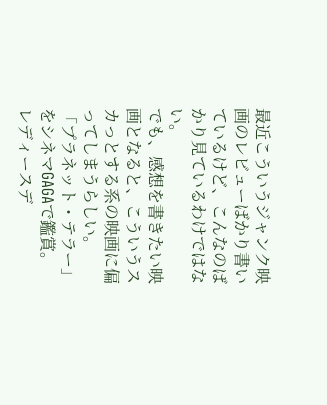最近こういうジャンク映画のレビューばかり書いているけど、こんなのばかり見ているわけではない。
でも、感想を書きたい映画となると、こういうスカっとする系の映画に偏ってしまうらしい。
「プラネット・テラー」をシネマGAGAで鑑賞。
レディースデ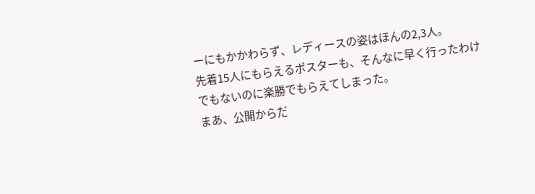ーにもかかわらず、レディースの姿はほんの2,3人。
先着15人にもらえるポスターも、そんなに早く行ったわけでもないのに楽勝でもらえてしまった。
まあ、公開からだ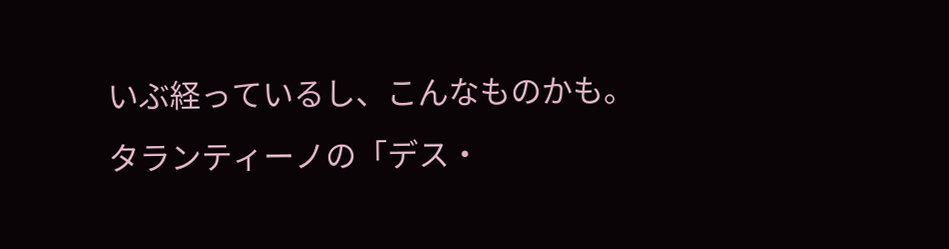いぶ経っているし、こんなものかも。
タランティーノの「デス・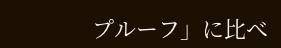プルーフ」に比べ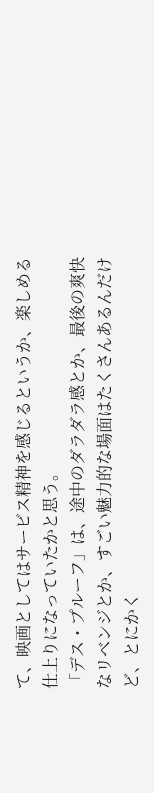て、映画としてはサービス精神を感じるというか、楽しめる仕上りになっていたかと思う。
「デス・プルーフ」は、途中のダラダラ感とか、最後の爽快なリベンジとか、すごい魅力的な場面はたくさんあるんだけど、とにかく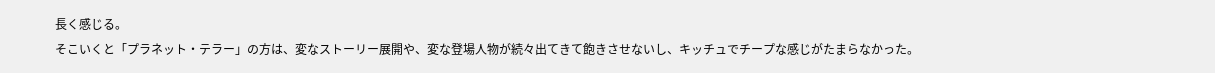長く感じる。
そこいくと「プラネット・テラー」の方は、変なストーリー展開や、変な登場人物が続々出てきて飽きさせないし、キッチュでチープな感じがたまらなかった。